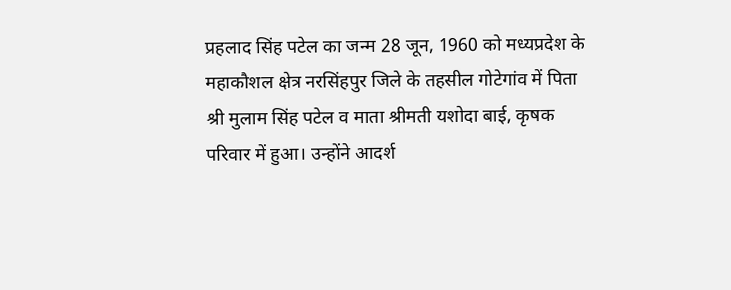प्रहलाद सिंह पटेल का जन्म 28 जून, 1960 को मध्यप्रदेश के महाकौशल क्षेत्र नरसिंहपुर जिले के तहसील गोटेगांव में पिता श्री मुलाम सिंह पटेल व माता श्रीमती यशोदा बाई, कृषक परिवार में हुआ। उन्होंने आदर्श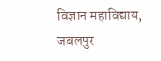विज्ञान महाविद्याय, जबलपुर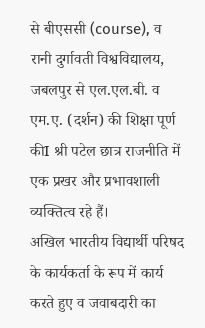से बीएससी (course), व रानी दुर्गावती विश्वविद्यालय, जबलपुर से एल.एल.बी. व एम.ए. (दर्शन) की शिक्षा पूर्ण कीI श्री पटेल छात्र राजनीति में एक प्रखर और प्रभावशाली व्यक्तित्व रहे हैं।
अखिल भारतीय विद्यार्थी परिषद के कार्यकर्ता के रूप में कार्य करते हुए व जवाबदारी का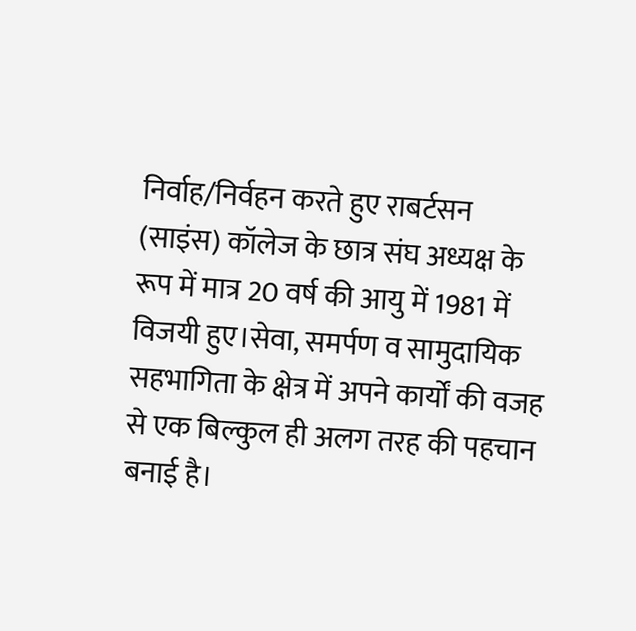निर्वाह/निर्वहन करते हुए राबर्टसन (साइंस) कॉलेज के छात्र संघ अध्यक्ष के रूप में मात्र 20 वर्ष की आयु में 1981 में विजयी हुए।सेवा, समर्पण व सामुदायिक सहभागिता के क्षेत्र में अपने कार्यों की वजह से एक बिल्कुल ही अलग तरह की पहचान बनाई है।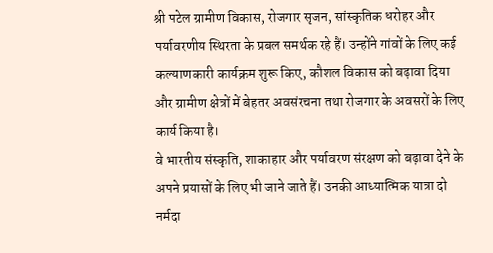श्री पटेल ग्रामीण विकास, रोजगार सृजन, सांस्कृतिक धरोहर और पर्यावरणीय स्थिरता के प्रबल समर्थक रहे हैं। उन्होंने गांवों के लिए कई कल्याणकारी कार्यक्रम शुरू किए, कौशल विकास को बढ़ावा दिया और ग्रामीण क्षेत्रों में बेहतर अवसंरचना तथा रोजगार के अवसरों के लिए कार्य किया है।
वे भारतीय संस्कृति, शाकाहार और पर्यावरण संरक्षण को बढ़ावा देने के अपने प्रयासों के लिए भी जाने जाते हैं। उनकी आध्यात्मिक यात्रा दो नर्मदा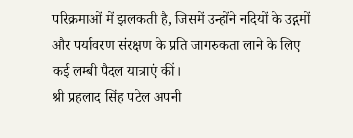परिक्रमाओं में झलकती है, जिसमें उन्होंने नदियों के उद्गमों और पर्यावरण संरक्षण के प्रति जागरुकता लाने के लिए कई लम्बी पैदल यात्राएं कीं।
श्री प्रहलाद सिंह पटेल अपनी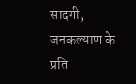सादगी, जनकल्याण के प्रति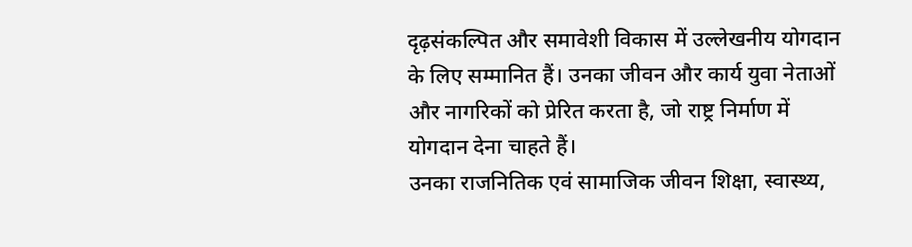दृढ़संकल्पित और समावेशी विकास में उल्लेखनीय योगदान के लिए सम्मानित हैं। उनका जीवन और कार्य युवा नेताओं और नागरिकों को प्रेरित करता है, जो राष्ट्र निर्माण में योगदान देना चाहते हैं।
उनका राजनितिक एवं सामाजिक जीवन शिक्षा, स्वास्थ्य,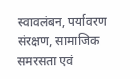स्वावलंबन, पर्यावरण संरक्षण, सामाजिक समरसता एवं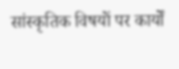सांस्कृतिक विषयों पर कार्यों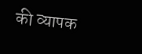की व्यापक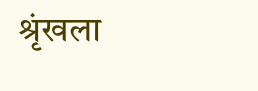श्रृंखला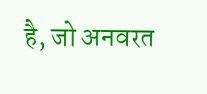है, जो अनवरत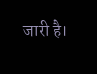जारी है।